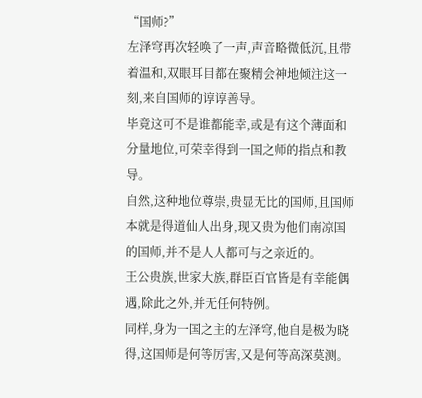“国师?”
左泽穹再次轻唤了一声,声音略微低沉,且带着温和,双眼耳目都在聚精会神地倾注这一刻,来自国师的谆谆善导。
毕竟这可不是谁都能幸,或是有这个薄面和分量地位,可荣幸得到一国之师的指点和教导。
自然,这种地位尊崇,贵显无比的国师,且国师本就是得道仙人出身,现又贵为他们南凉国的国师,并不是人人都可与之亲近的。
王公贵族,世家大族,群臣百官皆是有幸能偶遇,除此之外,并无任何特例。
同样,身为一国之主的左泽穹,他自是极为晓得,这国师是何等厉害,又是何等高深莫测。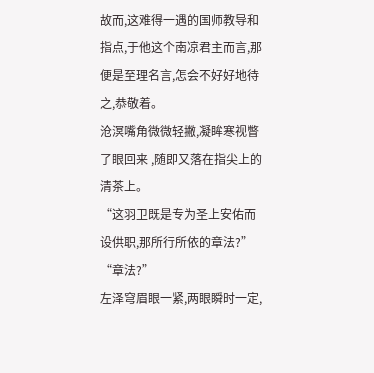故而,这难得一遇的国师教导和指点,于他这个南凉君主而言,那便是至理名言,怎会不好好地待之,恭敬着。
沧溟嘴角微微轻撇,凝眸寒视瞥了眼回来 ,随即又落在指尖上的清茶上。
“这羽卫既是专为圣上安佑而设供职,那所行所依的章法?”
“章法?”
左泽穹眉眼一紧,两眼瞬时一定,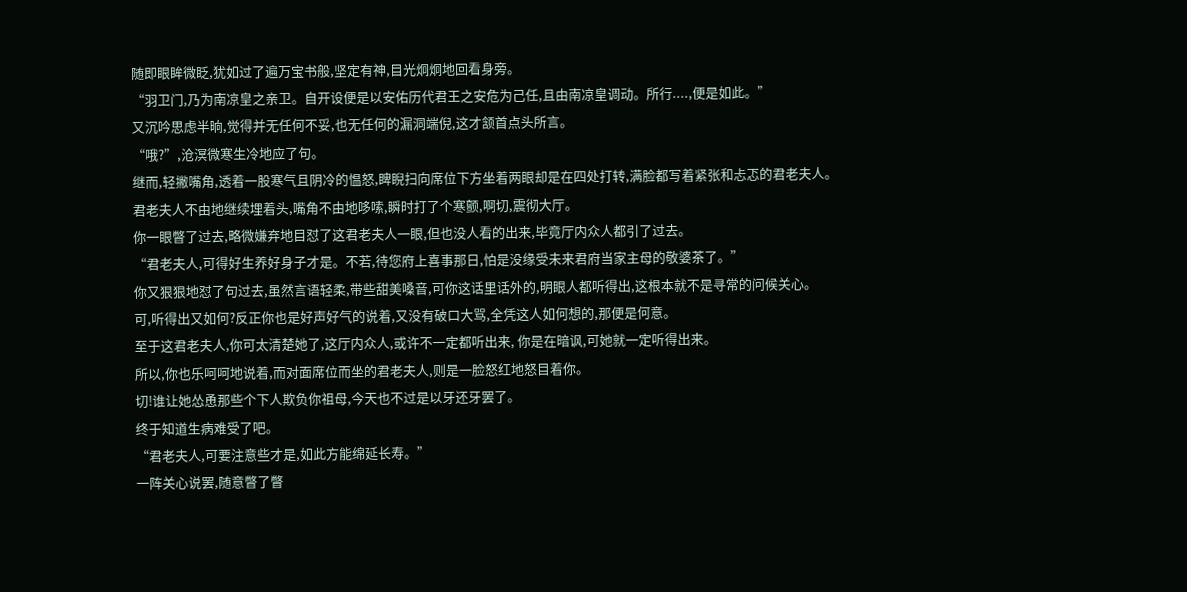随即眼眸微眨,犹如过了遍万宝书般,坚定有神,目光炯炯地回看身旁。
“羽卫门,乃为南凉皇之亲卫。自开设便是以安佑历代君王之安危为己任,且由南凉皇调动。所行....,便是如此。”
又沉吟思虑半晌,觉得并无任何不妥,也无任何的漏洞端倪,这才颔首点头所言。
“哦?”,沧溟微寒生冷地应了句。
继而,轻撇嘴角,透着一股寒气且阴冷的愠怒,睥睨扫向席位下方坐着两眼却是在四处打转,满脸都写着紧张和忐忑的君老夫人。
君老夫人不由地继续埋着头,嘴角不由地哆嗦,瞬时打了个寒颤,啊切,震彻大厅。
你一眼瞥了过去,略微嫌弃地目怼了这君老夫人一眼,但也没人看的出来,毕竟厅内众人都引了过去。
“君老夫人,可得好生养好身子才是。不若,待您府上喜事那日,怕是没缘受未来君府当家主母的敬婆茶了。”
你又狠狠地怼了句过去,虽然言语轻柔,带些甜美嗓音,可你这话里话外的,明眼人都听得出,这根本就不是寻常的问候关心。
可,听得出又如何?反正你也是好声好气的说着,又没有破口大骂,全凭这人如何想的,那便是何意。
至于这君老夫人,你可太清楚她了,这厅内众人,或许不一定都听出来, 你是在暗讽,可她就一定听得出来。
所以,你也乐呵呵地说着,而对面席位而坐的君老夫人,则是一脸怒红地怒目着你。
切!谁让她怂恿那些个下人欺负你祖母,今天也不过是以牙还牙罢了。
终于知道生病难受了吧。
“君老夫人,可要注意些才是,如此方能绵延长寿。”
一阵关心说罢,随意瞥了瞥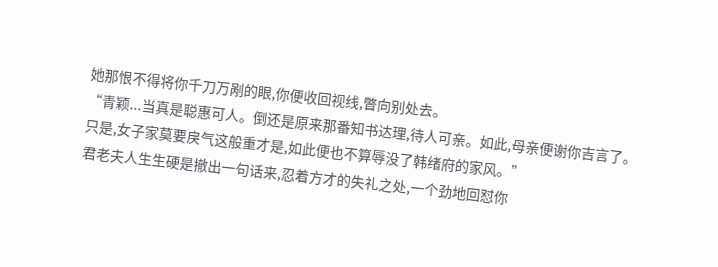她那恨不得将你千刀万剐的眼,你便收回视线,瞥向别处去。
“青颖...当真是聪惠可人。倒还是原来那番知书达理,待人可亲。如此,母亲便谢你吉言了。只是,女子家莫要戾气这般重才是,如此便也不算辱没了韩绪府的家风。”
君老夫人生生硬是撤出一句话来,忍着方才的失礼之处,一个劲地回怼你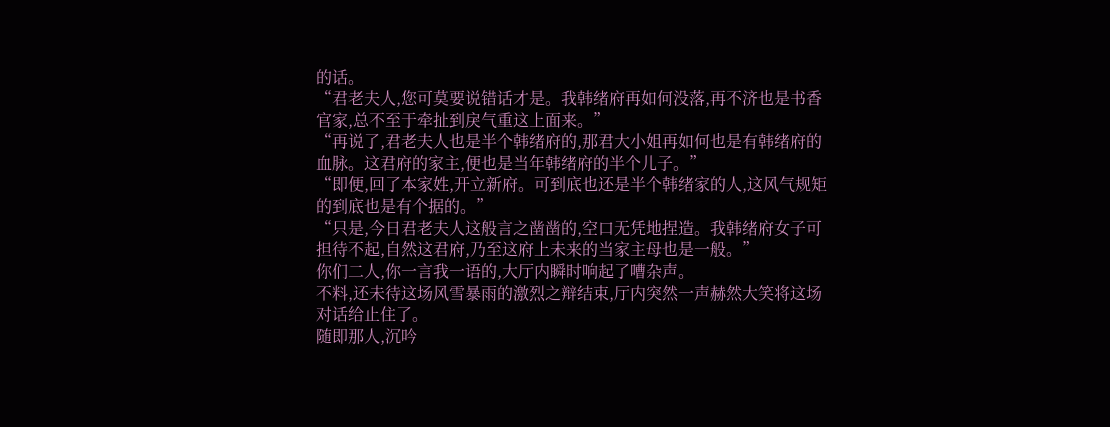的话。
“君老夫人,您可莫要说错话才是。我韩绪府再如何没落,再不济也是书香官家,总不至于牵扯到戾气重这上面来。”
“再说了,君老夫人也是半个韩绪府的,那君大小姐再如何也是有韩绪府的血脉。这君府的家主,便也是当年韩绪府的半个儿子。”
“即便,回了本家姓,开立新府。可到底也还是半个韩绪家的人,这风气规矩的到底也是有个据的。”
“只是,今日君老夫人这般言之凿凿的,空口无凭地捏造。我韩绪府女子可担待不起,自然这君府,乃至这府上未来的当家主母也是一般。”
你们二人,你一言我一语的,大厅内瞬时响起了嘈杂声。
不料,还未待这场风雪暴雨的激烈之辩结束,厅内突然一声赫然大笑将这场对话给止住了。
随即那人,沉吟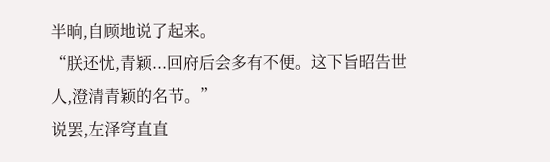半晌,自顾地说了起来。
“朕还忧,青颖...回府后会多有不便。这下旨昭告世人,澄清青颖的名节。”
说罢,左泽穹直直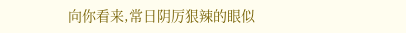向你看来,常日阴厉狠辣的眼似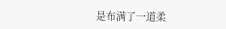是布满了一道柔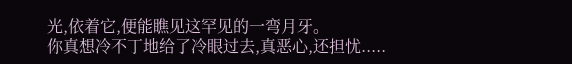光,依着它,便能瞧见这罕见的一弯月牙。
你真想冷不丁地给了冷眼过去,真恶心,还担忧.....